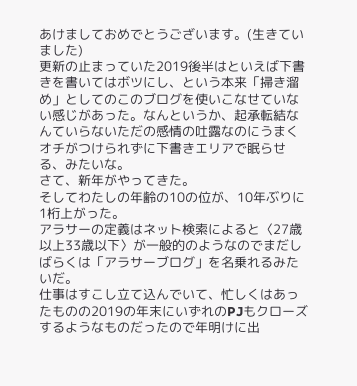あけましておめでとうございます。(生きていました)
更新の止まっていた2019後半はといえば下書きを書いてはボツにし、という本来「掃き溜め」としてのこのブログを使いこなせていない感じがあった。なんというか、起承転結なんていらないただの感情の吐露なのにうまくオチがつけられずに下書きエリアで眠らせる、みたいな。
さて、新年がやってきた。
そしてわたしの年齢の10の位が、10年ぶりに1桁上がった。
アラサーの定義はネット検索によると〈27歳以上33歳以下〉が一般的のようなのでまだしばらくは「アラサーブログ」を名乗れるみたいだ。
仕事はすこし立て込んでいて、忙しくはあったものの2019の年末にいずれのPJもクローズするようなものだったので年明けに出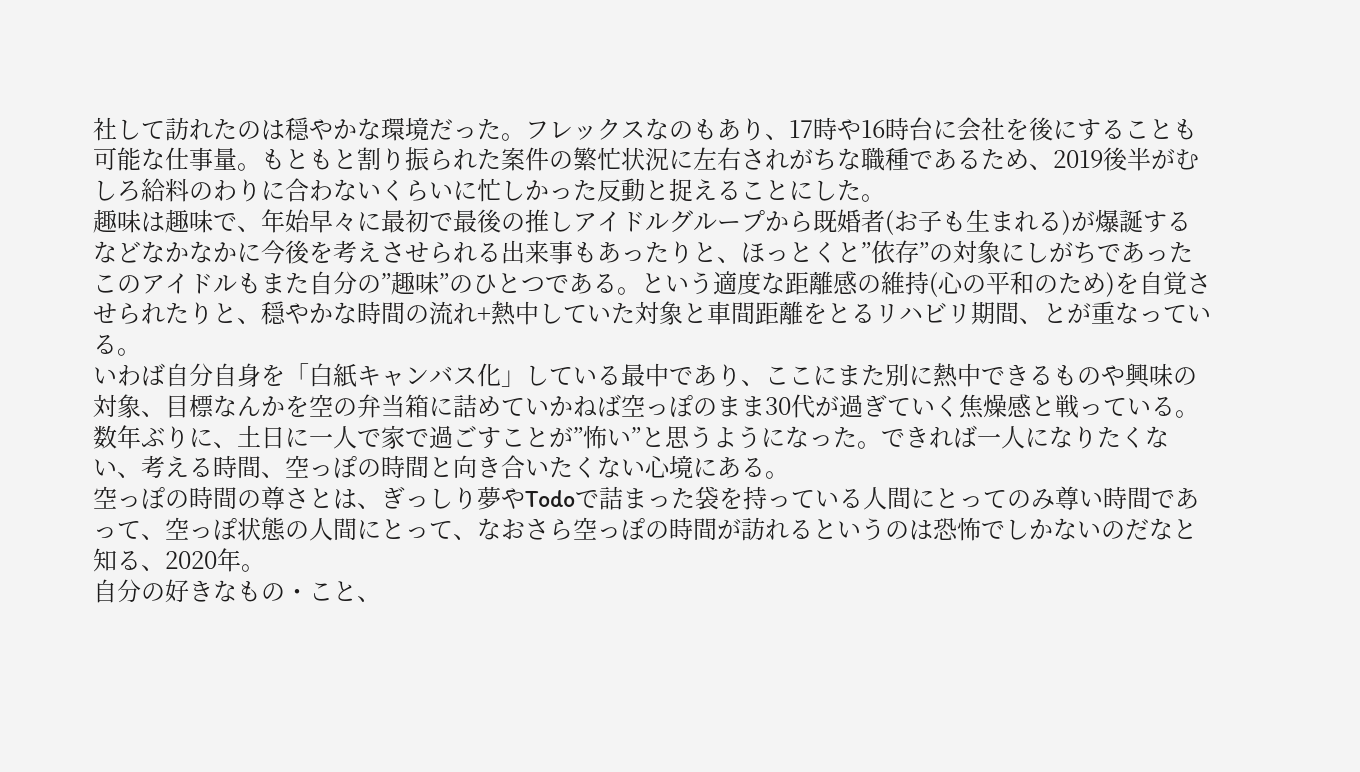社して訪れたのは穏やかな環境だった。フレックスなのもあり、17時や16時台に会社を後にすることも可能な仕事量。もともと割り振られた案件の繁忙状況に左右されがちな職種であるため、2019後半がむしろ給料のわりに合わないくらいに忙しかった反動と捉えることにした。
趣味は趣味で、年始早々に最初で最後の推しアイドルグループから既婚者(お子も生まれる)が爆誕するなどなかなかに今後を考えさせられる出来事もあったりと、ほっとくと”依存”の対象にしがちであったこのアイドルもまた自分の”趣味”のひとつである。という適度な距離感の維持(心の平和のため)を自覚させられたりと、穏やかな時間の流れ+熱中していた対象と車間距離をとるリハビリ期間、とが重なっている。
いわば自分自身を「白紙キャンバス化」している最中であり、ここにまた別に熱中できるものや興味の対象、目標なんかを空の弁当箱に詰めていかねば空っぽのまま30代が過ぎていく焦燥感と戦っている。数年ぶりに、土日に一人で家で過ごすことが”怖い”と思うようになった。できれば一人になりたくない、考える時間、空っぽの時間と向き合いたくない心境にある。
空っぽの時間の尊さとは、ぎっしり夢やTodoで詰まった袋を持っている人間にとってのみ尊い時間であって、空っぽ状態の人間にとって、なおさら空っぽの時間が訪れるというのは恐怖でしかないのだなと知る、2020年。
自分の好きなもの・こと、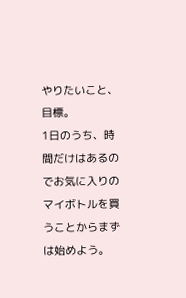やりたいこと、目標。
1日のうち、時間だけはあるのでお気に入りのマイボトルを買うことからまずは始めよう。